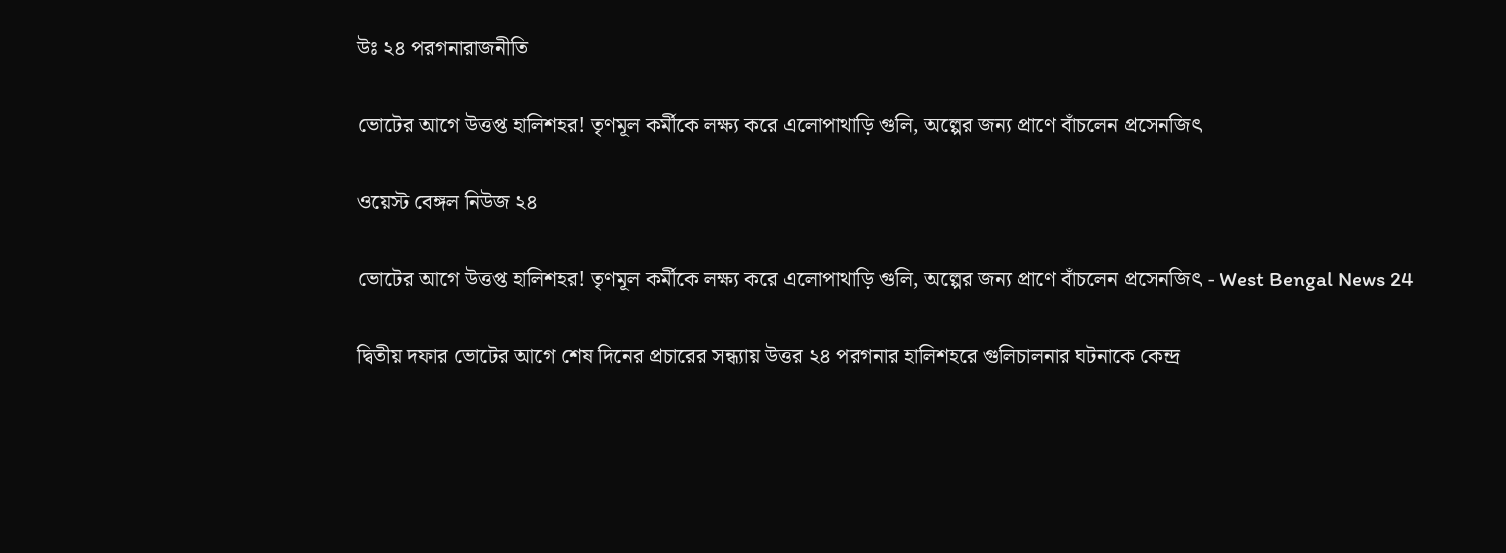উঃ ২৪ পরগনারাজনীতি

ভোটের আগে উত্তপ্ত হালিশহর! তৃণমূল কর্মীকে লক্ষ্য করে এলোপাথাড়ি গুলি, অল্পের জন্য প্রাণে বাঁচলেন প্রসেনজিৎ

ওয়েস্ট বেঙ্গল নিউজ ২৪

ভোটের আগে উত্তপ্ত হালিশহর! তৃণমূল কর্মীকে লক্ষ্য করে এলোপাথাড়ি গুলি, অল্পের জন্য প্রাণে বাঁচলেন প্রসেনজিৎ - West Bengal News 24

দ্বিতীয় দফার ভোটের আগে শেষ দিনের প্রচারের সন্ধ্যায় উত্তর ২৪ পরগনার হালিশহরে গুলিচালনার ঘটনাকে কেন্দ্র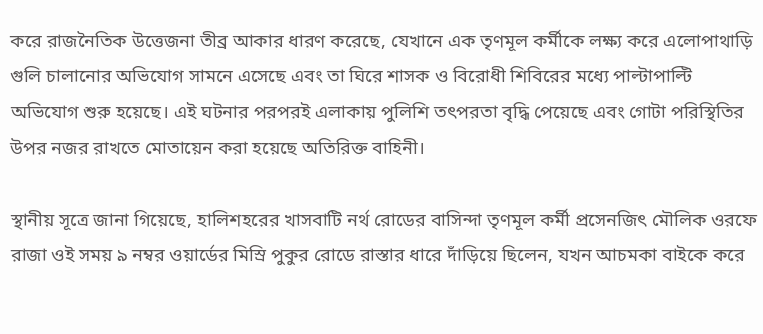করে রাজনৈতিক উত্তেজনা তীব্র আকার ধারণ করেছে, যেখানে এক তৃণমূল কর্মীকে লক্ষ্য করে এলোপাথাড়ি গুলি চালানোর অভিযোগ সামনে এসেছে এবং তা ঘিরে শাসক ও বিরোধী শিবিরের মধ্যে পাল্টাপাল্টি অভিযোগ শুরু হয়েছে। এই ঘটনার পরপরই এলাকায় পুলিশি তৎপরতা বৃদ্ধি পেয়েছে এবং গোটা পরিস্থিতির উপর নজর রাখতে মোতায়েন করা হয়েছে অতিরিক্ত বাহিনী।

স্থানীয় সূত্রে জানা গিয়েছে, হালিশহরের খাসবাটি নর্থ রোডের বাসিন্দা তৃণমূল কর্মী প্রসেনজিৎ মৌলিক ওরফে রাজা ওই সময় ৯ নম্বর ওয়ার্ডের মিস্রি পুকুর রোডে রাস্তার ধারে দাঁড়িয়ে ছিলেন, যখন আচমকা বাইকে করে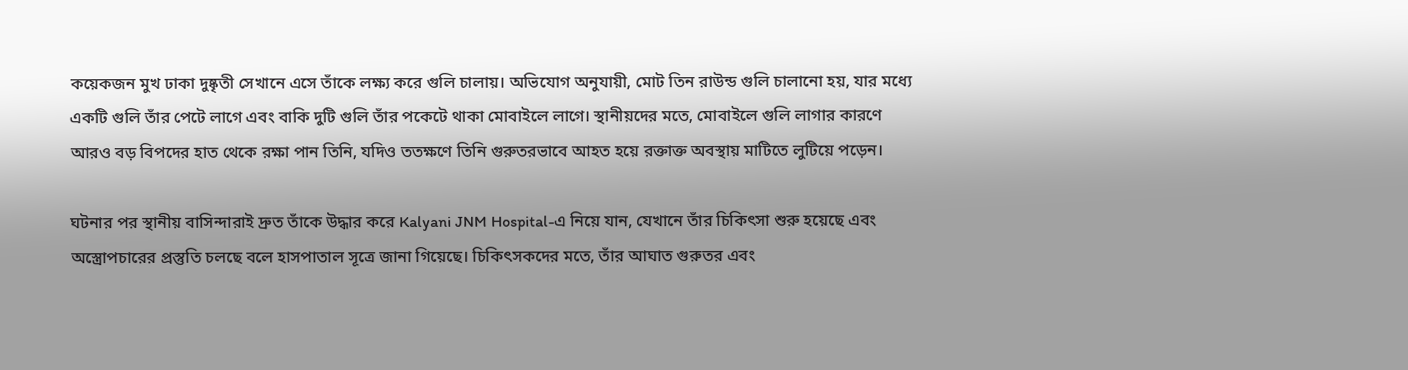কয়েকজন মুখ ঢাকা দুষ্কৃতী সেখানে এসে তাঁকে লক্ষ্য করে গুলি চালায়। অভিযোগ অনুযায়ী, মোট তিন রাউন্ড গুলি চালানো হয়, যার মধ্যে একটি গুলি তাঁর পেটে লাগে এবং বাকি দুটি গুলি তাঁর পকেটে থাকা মোবাইলে লাগে। স্থানীয়দের মতে, মোবাইলে গুলি লাগার কারণে আরও বড় বিপদের হাত থেকে রক্ষা পান তিনি, যদিও ততক্ষণে তিনি গুরুতরভাবে আহত হয়ে রক্তাক্ত অবস্থায় মাটিতে লুটিয়ে পড়েন।

ঘটনার পর স্থানীয় বাসিন্দারাই দ্রুত তাঁকে উদ্ধার করে Kalyani JNM Hospital-এ নিয়ে যান, যেখানে তাঁর চিকিৎসা শুরু হয়েছে এবং অস্ত্রোপচারের প্রস্তুতি চলছে বলে হাসপাতাল সূত্রে জানা গিয়েছে। চিকিৎসকদের মতে, তাঁর আঘাত গুরুতর এবং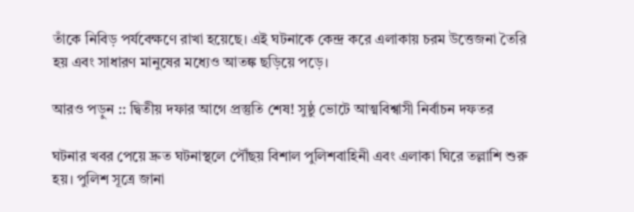তাঁকে নিবিড় পর্যবেক্ষণে রাখা হয়েছে। এই ঘটনাকে কেন্দ্র করে এলাকায় চরম উত্তেজনা তৈরি হয় এবং সাধারণ মানুষের মধ্যেও আতঙ্ক ছড়িয়ে পড়ে।

আরও পড়ুন :: দ্বিতীয় দফার আগে প্রস্তুতি শেষ! সুষ্ঠু ভোটে আত্মবিশ্বাসী নির্বাচন দফতর

ঘটনার খবর পেয়ে দ্রুত ঘটনাস্থলে পৌঁছয় বিশাল পুলিশবাহিনী এবং এলাকা ঘিরে তল্লাশি শুরু হয়। পুলিশ সূত্রে জানা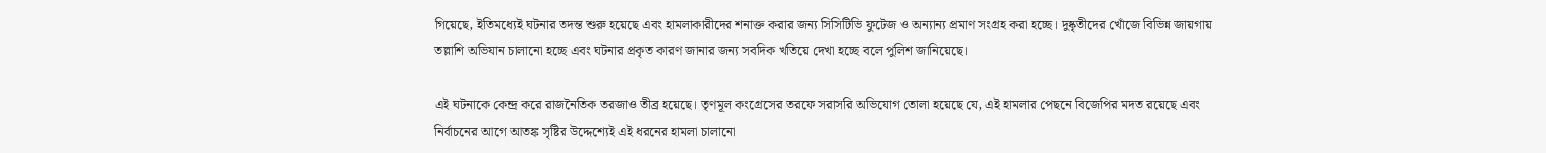গিয়েছে, ইতিমধ্যেই ঘটনার তদন্ত শুরু হয়েছে এবং হামলাকারীদের শনাক্ত করার জন্য সিসিটিভি ফুটেজ ও অন্যান্য প্রমাণ সংগ্রহ করা হচ্ছে। দুষ্কৃতীদের খোঁজে বিভিন্ন জায়গায় তল্লাশি অভিযান চালানো হচ্ছে এবং ঘটনার প্রকৃত কারণ জানার জন্য সবদিক খতিয়ে দেখা হচ্ছে বলে পুলিশ জানিয়েছে।

এই ঘটনাকে কেন্দ্র করে রাজনৈতিক তরজাও তীব্র হয়েছে। তৃণমূল কংগ্রেসের তরফে সরাসরি অভিযোগ তোলা হয়েছে যে, এই হামলার পেছনে বিজেপির মদত রয়েছে এবং নির্বাচনের আগে আতঙ্ক সৃষ্টির উদ্দেশ্যেই এই ধরনের হামলা চালানো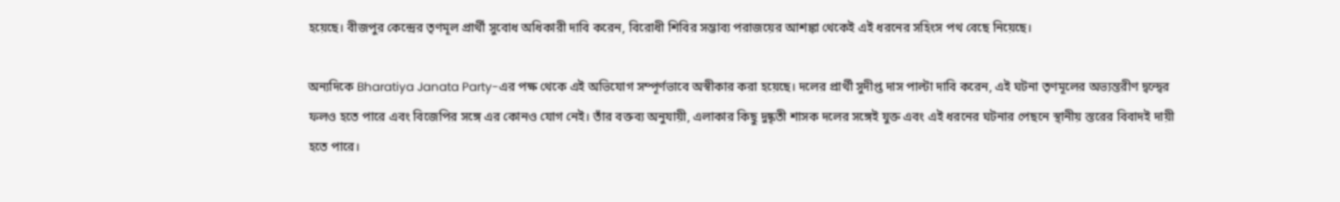হয়েছে। বীজপুর কেন্দ্রের তৃণমূল প্রার্থী সুবোধ অধিকারী দাবি করেন, বিরোধী শিবির সম্ভাব্য পরাজয়ের আশঙ্কা থেকেই এই ধরনের সহিংস পথ বেছে নিয়েছে।

অন্যদিকে Bharatiya Janata Party-এর পক্ষ থেকে এই অভিযোগ সম্পূর্ণভাবে অস্বীকার করা হয়েছে। দলের প্রার্থী সুদীপ্ত দাস পাল্টা দাবি করেন, এই ঘটনা তৃণমূলের অভ্যন্তরীণ দ্বন্দ্বের ফলও হতে পারে এবং বিজেপির সঙ্গে এর কোনও যোগ নেই। তাঁর বক্তব্য অনুযায়ী, এলাকার কিছু দুষ্কৃতী শাসক দলের সঙ্গেই যুক্ত এবং এই ধরনের ঘটনার পেছনে স্থানীয় স্তরের বিবাদই দায়ী হতে পারে।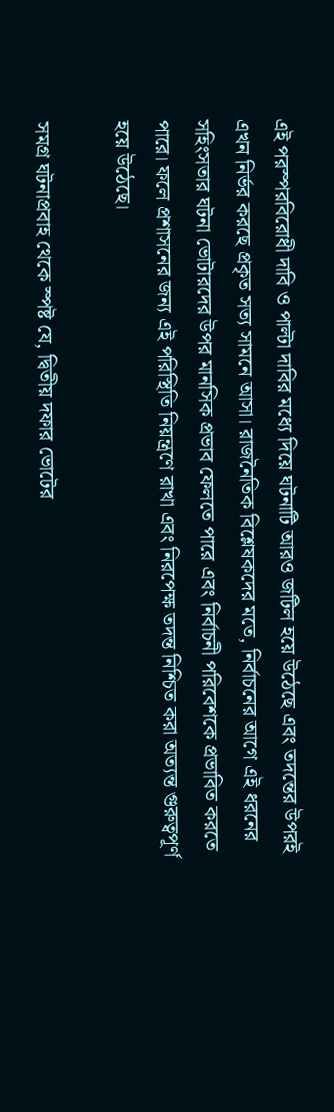এই পরস্পরবিরোধী দাবি ও পাল্টা দাবির মধ্যে দিয়ে ঘটনাটি আরও জটিল হয়ে উঠেছে এবং তদন্তের উপরই এখন নির্ভর করছে প্রকৃত সত্য সামনে আসা। রাজনৈতিক বিশ্লেষকদের মতে, নির্বাচনের আগে এই ধরনের সহিংসতার ঘটনা ভোটারদের উপর মানসিক প্রভাব ফেলতে পারে এবং নির্বাচনী পরিবেশকে প্রভাবিত করতে পারে। ফলে প্রশাসনের জন্য এই পরিস্থিতি নিয়ন্ত্রণে রাখা এবং নিরপেক্ষ তদন্ত নিশ্চিত করা অত্যন্ত গুরুত্বপূর্ণ হয়ে উঠেছে।

সমগ্র ঘটনাপ্রবাহ থেকে স্পষ্ট যে, দ্বিতীয় দফার ভোটের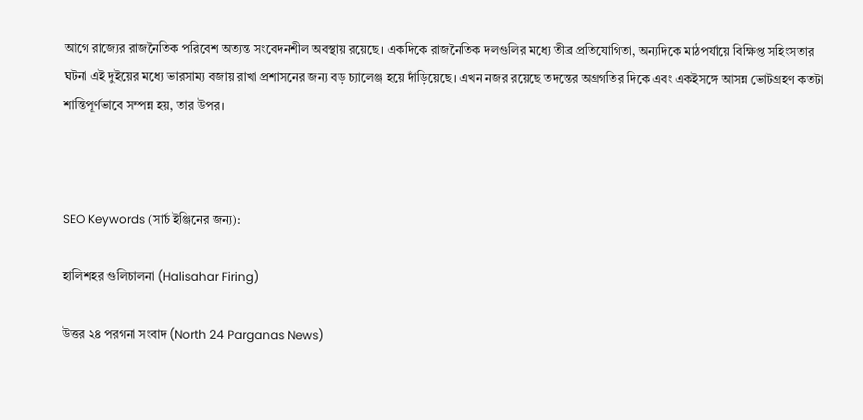আগে রাজ্যের রাজনৈতিক পরিবেশ অত্যন্ত সংবেদনশীল অবস্থায় রয়েছে। একদিকে রাজনৈতিক দলগুলির মধ্যে তীব্র প্রতিযোগিতা, অন্যদিকে মাঠপর্যায়ে বিক্ষিপ্ত সহিংসতার ঘটনা এই দুইয়ের মধ্যে ভারসাম্য বজায় রাখা প্রশাসনের জন্য বড় চ্যালেঞ্জ হয়ে দাঁড়িয়েছে। এখন নজর রয়েছে তদন্তের অগ্রগতির দিকে এবং একইসঙ্গে আসন্ন ভোটগ্রহণ কতটা শান্তিপূর্ণভাবে সম্পন্ন হয়, তার উপর।



SEO Keywords (সার্চ ইঞ্জিনের জন্য):

হালিশহর গুলিচালনা (Halisahar Firing)

উত্তর ২৪ পরগনা সংবাদ (North 24 Parganas News)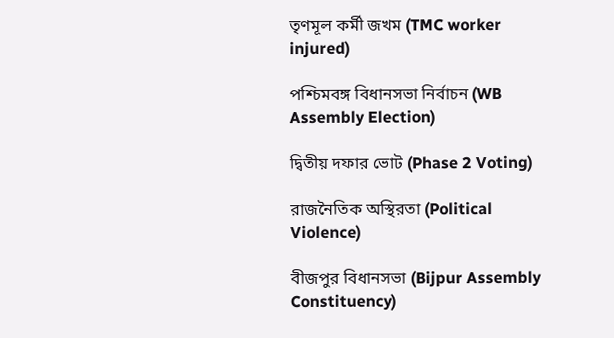তৃণমূল কর্মী জখম (TMC worker injured)

পশ্চিমবঙ্গ বিধানসভা নির্বাচন (WB Assembly Election)

দ্বিতীয় দফার ভোট (Phase 2 Voting)

রাজনৈতিক অস্থিরতা (Political Violence)

বীজপুর বিধানসভা (Bijpur Assembly Constituency)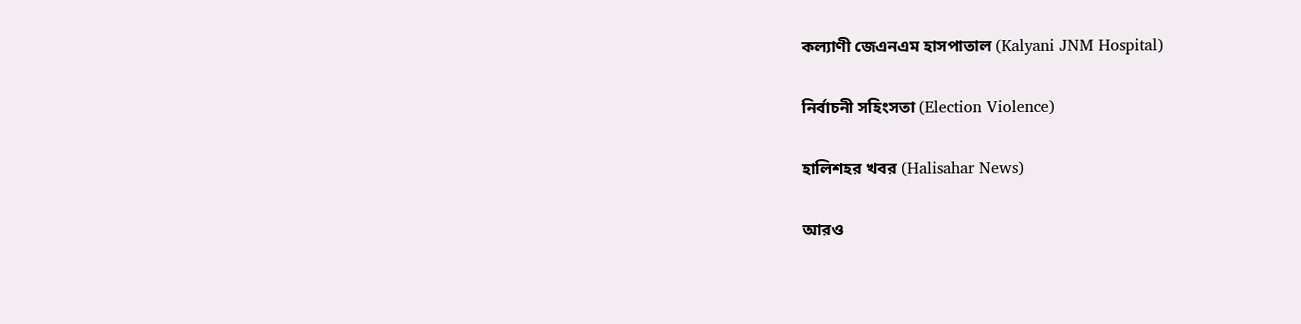কল্যাণী জেএনএম হাসপাতাল (Kalyani JNM Hospital)

নির্বাচনী সহিংসতা (Election Violence)

হালিশহর খবর (Halisahar News)

আরও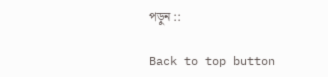পড়ুন ::

Back to top button